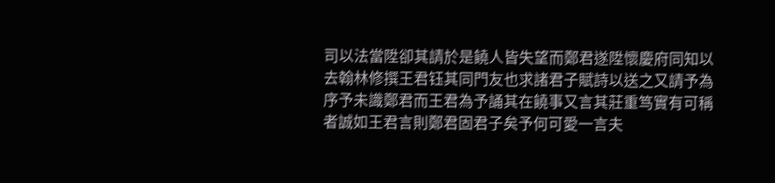司以法當陞卻其請於是饒人皆失望而鄭君遂陞懷慶府同知以去翰林修撰王君钰其同門友也求諸君子賦詩以送之又請予為序予未識鄭君而王君為予誦其在饒事又言其莊重笃實有可稱者誠如王君言則鄭君固君子矣予何可愛一言夫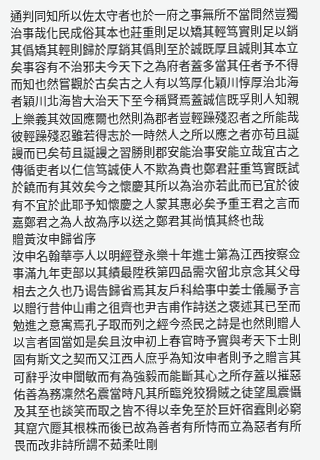通判同知所以佐太守者也於一府之事無所不當問然豈獨治事哉化民成俗其本也莊重則足以矯其輕笃實則足以銷其僞矯其輕則歸於厚銷其僞則至於誠既厚且誠則其本立矣事容有不治邪夫今天下之為府者蓋多當其任者予不得而知也然嘗觀於古矣古之人有以笃厚化穎川惇厚治北海者穎川北海皆大治天下至今稱賢焉蓋誠信既孚則人知親上樂義其效固應爾也然則為郡者豈輕躁殘忍者之所能哉彼輕躁殘忍雖若得志於一時然人之所以應之者亦苟且誕謾而已矣苟且誕謾之習勝則郡安能治事安能立哉宜古之傳循吏者以仁信笃誠使人不欺為貴也鄭君莊重笃實既試於饒而有其效矣今之懷慶其所以為治亦若此而已宜於彼有不宜於此耶予知懷慶之人蒙其惠必矣予重王君之言而嘉鄭君之為人故為序以送之鄭君其尚慎其終也哉
贈黃汝申歸省序
汝申名翰華亭人以明經登永樂十年進士第為江西按察佥事滿九年吏部以其績最陞秩第四品需次留北京念其父母相去之久也乃谒告歸省焉其友戶科給事中姜士儀屬予言以贈行昔仲山甫之徂齊也尹吉甫作詩送之褒述其已至而勉進之意寓焉孔子取而列之經今烝民之詩是也然則贈人以言者固當如是矣且汝申初上春官時予實與考天下士則固有斯文之契而又江西人庶乎為知汝申者則予之贈言其可辭乎汝申闓敏而有為強毅而能斷其心之所存蓋以摧惡佑善為務凜然名震當時凡其所臨兇狡猾賊之徒望風震懾及其至也談笑而取之皆不得以幸免至於巨奸宿蠧則必窮其窟穴蹷其根株而後已故為善者有所恃而立為惡者有所畏而改非詩所謂不茹柔吐剛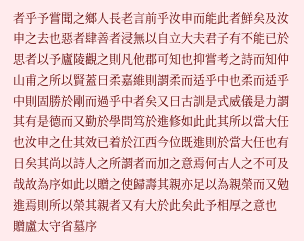者乎予嘗聞之鄉人長老言前乎汝申而能此者鮮矣及汝申之去也惡者肆善者浸無以自立大夫君子有不能已於思者以予廬陵觀之則凡他郡可知也抑嘗考之詩而知仲山甫之所以賢蓋曰柔嘉維則謂柔而适乎中也柔而适乎中則固勝於剛而過乎中者矣又曰古訓是式威儀是力謂其有是德而又勤於學問笃於進修如此此其所以當大任也汝申之仕其效已着於江西今位既進則於當大任也有日矣其尚以詩人之所謂者而加之意焉何古人之不可及哉故為序如此以贈之使歸壽其親亦足以為親榮而又勉進焉則所以榮其親者又有大於此矣此予相厚之意也
贈盧太守省墓序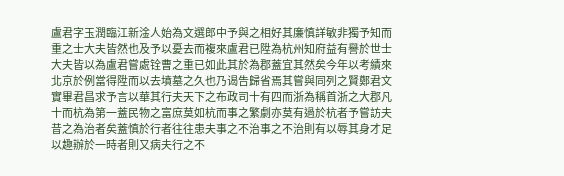盧君字玉潤臨江新淦人始為文選郎中予與之相好其廉慎詳敏非獨予知而重之士大夫皆然也及予以憂去而複來盧君已陞為杭州知府益有譽於世士大夫皆以為盧君嘗處铨曹之重已如此其於為郡蓋宜其然矣今年以考績來北京於例當得陞而以去墳墓之久也乃谒告歸省焉其嘗與同列之賢鄭君文實畢君昌求予言以華其行夫天下之布政司十有四而浙為稱首浙之大郡凡十而杭為第一蓋民物之富庶莫如杭而事之繁劇亦莫有過於杭者予嘗訪夫昔之為治者矣蓋慎於行者往往患夫事之不治事之不治則有以辱其身才足以趣辦於一時者則又病夫行之不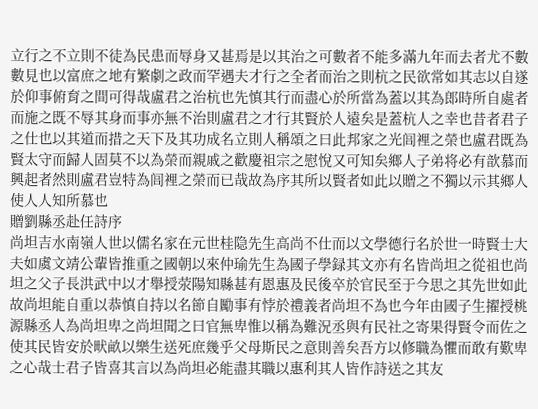立行之不立則不徒為民患而辱身又甚焉是以其治之可數者不能多滿九年而去者尤不數數見也以富庶之地有繁劇之政而罕遇夫才行之全者而治之則杭之民欲常如其志以自遂於仰事俯育之間可得哉盧君之治杭也先慎其行而盡心於所當為蓋以其為郎時所自處者而施之既不辱其身而事亦無不治則盧君之才行其賢於人遠矣是蓋杭人之幸也昔者君子之仕也以其道而措之天下及其功成名立則人稱頌之曰此邦家之光闾裡之榮也盧君既為賢太守而歸人固莫不以為榮而親戚之歡慶祖宗之慰悅又可知矣鄉人子弟将必有歆慕而興起者然則盧君豈特為闾裡之榮而已哉故為序其所以賢者如此以贈之不獨以示其鄉人使人人知所慕也
贈劉縣丞赴任詩序
尚坦吉水南嶺人世以儒名家在元世桂隐先生高尚不仕而以文學德行名於世一時賢士大夫如虞文靖公輩皆推重之國朝以來仲瑜先生為國子學録其文亦有名皆尚坦之從祖也尚坦之父子長洪武中以才舉授荥陽知縣甚有恩惠及民後卒於官民至于今思之其先世如此故尚坦能自重以恭慎自持以名節自勵事有悖於禮義者尚坦不為也今年由國子生擢授桃源縣丞人為尚坦卑之尚坦聞之曰官無卑惟以稱為難況丞與有民社之寄果得賢令而佐之使其民皆安於畎畝以樂生送死庶幾乎父母斯民之意則善矣吾方以修職為懼而敢有歎卑之心哉士君子皆喜其言以為尚坦必能盡其職以惠利其人皆作詩送之其友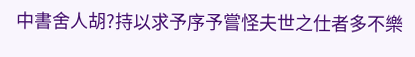中書舍人胡?持以求予序予嘗怪夫世之仕者多不樂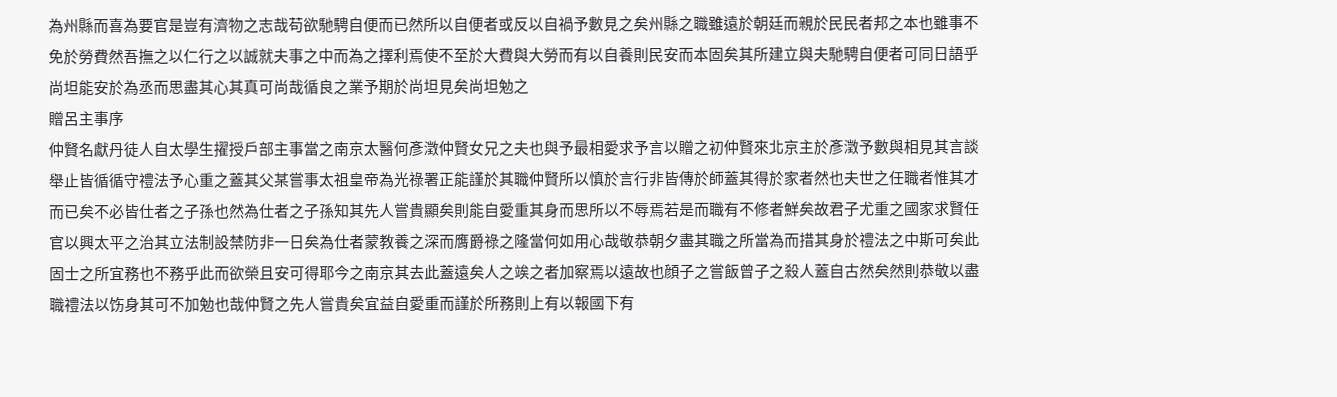為州縣而喜為要官是豈有濟物之志哉苟欲馳騁自便而已然所以自便者或反以自禍予數見之矣州縣之職雖遠於朝廷而親於民民者邦之本也雖事不免於勞費然吾撫之以仁行之以誠就夫事之中而為之擇利焉使不至於大費與大勞而有以自養則民安而本固矣其所建立與夫馳騁自便者可同日語乎尚坦能安於為丞而思盡其心其真可尚哉循良之業予期於尚坦見矣尚坦勉之
贈呂主事序
仲賢名獻丹徒人自太學生擢授戶部主事當之南京太醫何彥澂仲賢女兄之夫也與予最相愛求予言以贈之初仲賢來北京主於彥澂予數與相見其言談舉止皆循循守禮法予心重之蓋其父某嘗事太祖皇帝為光祿署正能謹於其職仲賢所以慎於言行非皆傳於師蓋其得於家者然也夫世之任職者惟其才而已矣不必皆仕者之子孫也然為仕者之子孫知其先人嘗貴顯矣則能自愛重其身而思所以不辱焉若是而職有不修者鮮矣故君子尤重之國家求賢任官以興太平之治其立法制設禁防非一日矣為仕者蒙教養之深而膺爵祿之隆當何如用心哉敬恭朝夕盡其職之所當為而措其身於禮法之中斯可矣此固士之所宜務也不務乎此而欲榮且安可得耶今之南京其去此蓋遠矣人之竢之者加察焉以遠故也顔子之嘗飯曾子之殺人蓋自古然矣然則恭敬以盡職禮法以饬身其可不加勉也哉仲賢之先人嘗貴矣宜益自愛重而謹於所務則上有以報國下有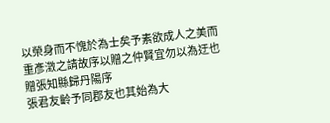以榮身而不愧於為士矣予素欲成人之美而重彥澂之請故序以贈之仲賢宜勿以為迂也
贈張知縣歸丹陽序
張君友齡予同郡友也其始為大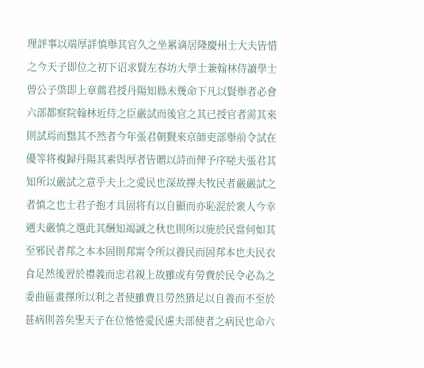理評事以端厚詳慎舉其官久之坐累谪居隆慶州士大夫皆惜之今天子即位之初下诏求賢左春坊大學士兼翰林侍讀學士曾公子棨即上章薦君授丹陽知縣未幾命下凡以賢舉者必會六部都察院翰林近侍之臣嚴試而後官之其已授官者需其來則試焉而黜其不然者今年張君朝觐來京師吏部舉前令試在優等将複歸丹陽其素與厚者皆贈以詩而俾予序嗟夫張君其知所以嚴試之意乎夫上之愛民也深故擇夫牧民者嚴嚴試之者慎之也士君子抱才具固将有以自顯而亦恥混於衆人今幸遇夫嚴慎之選此其酬知竭誠之秋也則所以施於民當何如其至邪民者邦之本本固則邦甯令所以養民而固邦本也夫民衣食足然後習於禮義而忠君親上故雖或有勞費於民令必為之委曲區畫擇所以利之者使雖費且勞然猶足以自養而不至於甚病則善矣聖天子在位惓惓愛民慮夫部使者之病民也命六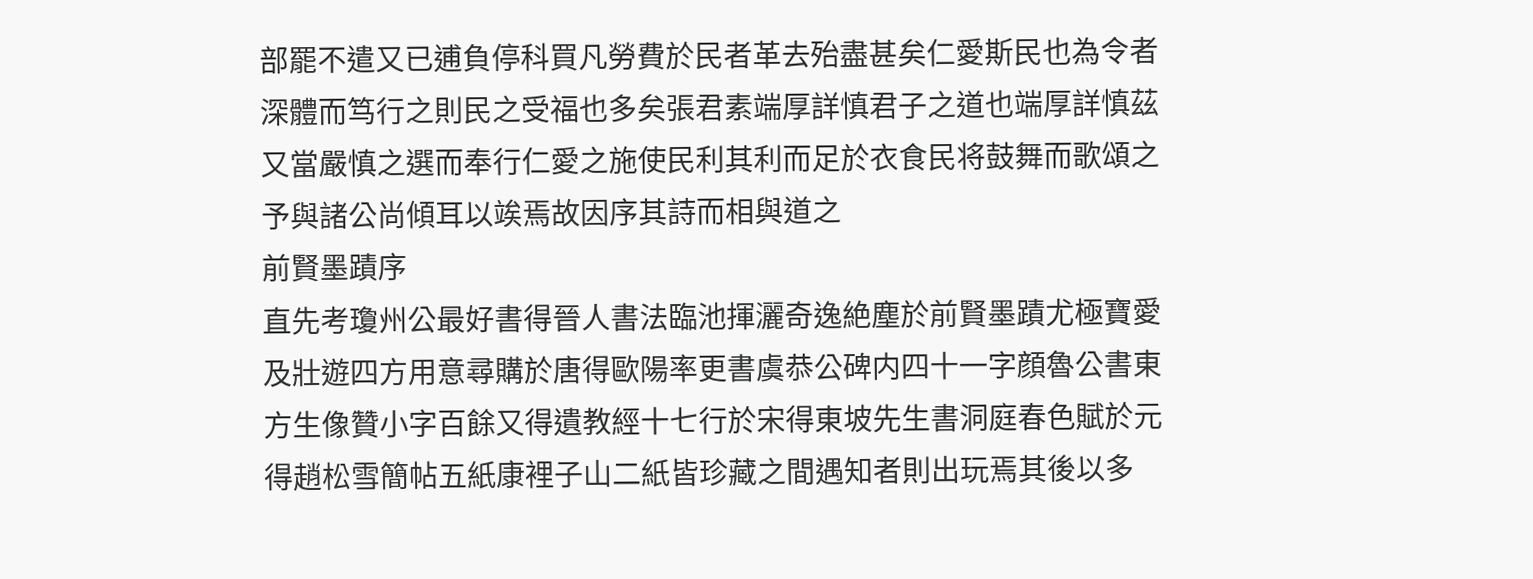部罷不遣又已逋負停科買凡勞費於民者革去殆盡甚矣仁愛斯民也為令者深體而笃行之則民之受福也多矣張君素端厚詳慎君子之道也端厚詳慎茲又當嚴慎之選而奉行仁愛之施使民利其利而足於衣食民将鼓舞而歌頌之予與諸公尚傾耳以竢焉故因序其詩而相與道之
前賢墨蹟序
直先考瓊州公最好書得晉人書法臨池揮灑奇逸絶塵於前賢墨蹟尤極寶愛及壯遊四方用意尋購於唐得歐陽率更書虞恭公碑内四十一字顔魯公書東方生像贊小字百餘又得遺教經十七行於宋得東坡先生書洞庭春色賦於元得趙松雪簡帖五紙康裡子山二紙皆珍藏之間遇知者則出玩焉其後以多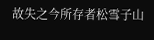故失之今所存者松雪子山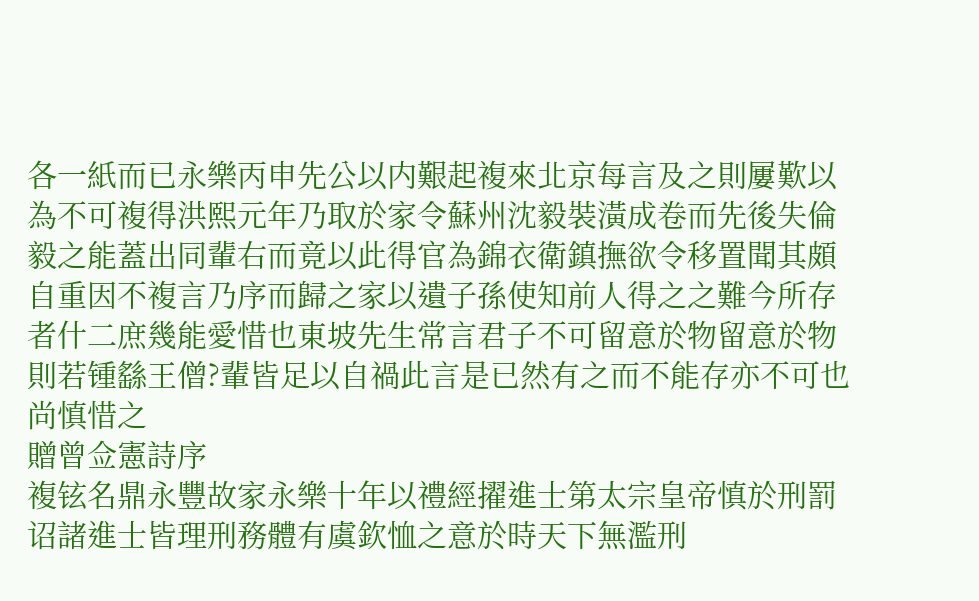各一紙而已永樂丙申先公以内艱起複來北京每言及之則屢歎以為不可複得洪熙元年乃取於家令蘇州沈毅裝潢成卷而先後失倫毅之能蓋出同輩右而竟以此得官為錦衣衛鎮撫欲令移置聞其頗自重因不複言乃序而歸之家以遺子孫使知前人得之之難今所存者什二庶幾能愛惜也東坡先生常言君子不可留意於物留意於物則若锺繇王僧?輩皆足以自禍此言是已然有之而不能存亦不可也尚慎惜之
贈曾佥憲詩序
複铉名鼎永豐故家永樂十年以禮經擢進士第太宗皇帝慎於刑罰诏諸進士皆理刑務體有虞欽恤之意於時天下無濫刑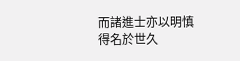而諸進士亦以明慎得名於世久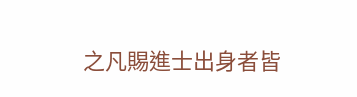之凡賜進士出身者皆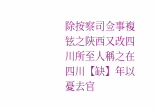除按察司佥事複铉之陝西又改四川所至人稱之在四川【缺】年以憂去官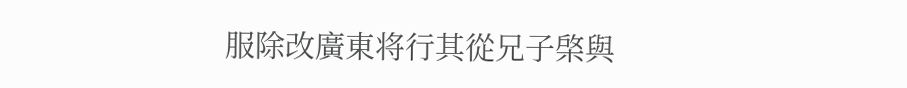服除改廣東将行其從兄子棨與